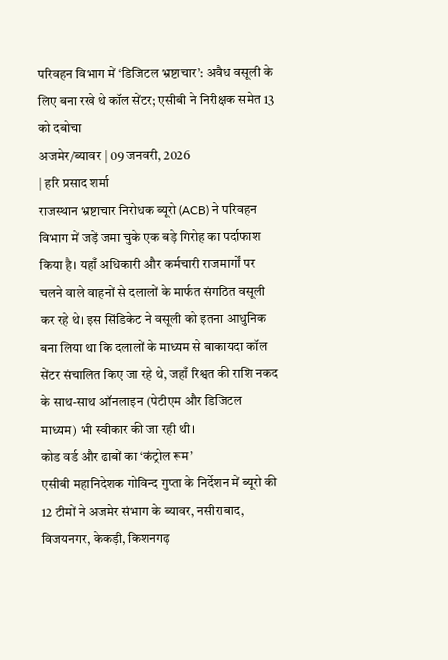परिवहन विभाग में ‘डिजिटल भ्रष्टाचार’: अवैध वसूली के लिए बना रखे थे कॉल सेंटर; एसीबी ने निरीक्षक समेत 13 को दबोचा
अजमेर/ब्यावर | 09 जनवरी, 2026
| हरि प्रसाद शर्मा
राजस्थान भ्रष्टाचार निरोधक ब्यूरो (ACB) ने परिवहन विभाग में जड़ें जमा चुके एक बड़े गिरोह का पर्दाफाश किया है। यहाँ अधिकारी और कर्मचारी राजमार्गों पर चलने वाले वाहनों से दलालों के मार्फत संगठित वसूली कर रहे थे। इस सिंडिकेट ने वसूली को इतना आधुनिक बना लिया था कि दलालों के माध्यम से बाकायदा कॉल सेंटर संचालित किए जा रहे थे, जहाँ रिश्वत की राशि नकद के साथ-साथ ऑनलाइन (पेटीएम और डिजिटल माध्यम) भी स्वीकार की जा रही थी।
कोड वर्ड और ढाबों का ‘कंट्रोल रूम’
एसीबी महानिदेशक गोविन्द गुप्ता के निर्देशन में ब्यूरो की 12 टीमों ने अजमेर संभाग के ब्यावर, नसीराबाद, विजयनगर, केकड़ी, किशनगढ़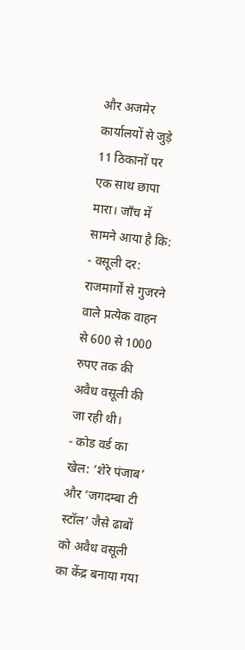और अजमेर कार्यालयों से जुड़े 11 ठिकानों पर एक साथ छापा मारा। जाँच में सामने आया है कि:
- वसूली दर: राजमार्गों से गुजरने वाले प्रत्येक वाहन से 600 से 1000 रुपए तक की अवैध वसूली की जा रही थी।
- कोड वर्ड का खेल: ‘शेरे पंजाब’ और ‘जगदम्बा टी स्टॉल’ जैसे ढाबों को अवैध वसूली का केंद्र बनाया गया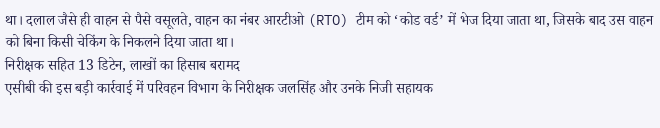था। दलाल जैसे ही वाहन से पैसे वसूलते, वाहन का नंबर आरटीओ (RTO) टीम को ‘कोड वर्ड’ में भेज दिया जाता था, जिसके बाद उस वाहन को बिना किसी चेकिंग के निकलने दिया जाता था।
निरीक्षक सहित 13 डिटेन, लाखों का हिसाब बरामद
एसीबी की इस बड़ी कार्रवाई में परिवहन विभाग के निरीक्षक जलसिंह और उनके निजी सहायक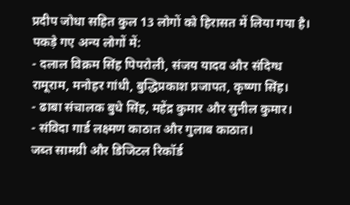प्रदीप जोधा सहित कुल 13 लोगों को हिरासत में लिया गया है। पकड़े गए अन्य लोगों में:
- दलाल विक्रम सिंह पिपरोली, संजय यादव और संदिग्ध रामूराम, मनोहर गांधी, बुद्धिप्रकाश प्रजापत, कृष्णा सिंह।
- ढाबा संचालक बुधे सिंह, महेंद्र कुमार और सुनील कुमार।
- संविदा गार्ड लक्ष्मण काठात और गुलाब काठात।
जब्त सामग्री और डिजिटल रिकॉर्ड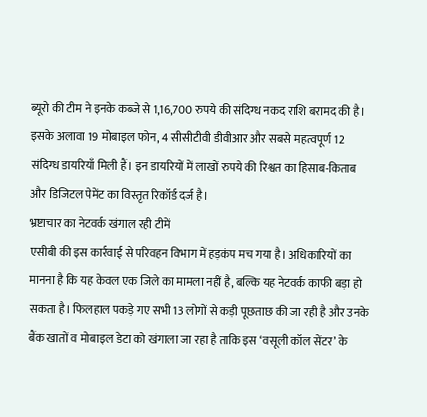ब्यूरो की टीम ने इनके कब्जे से 1,16,700 रुपये की संदिग्ध नकद राशि बरामद की है। इसके अलावा 19 मोबाइल फोन, 4 सीसीटीवी डीवीआर और सबसे महत्वपूर्ण 12 संदिग्ध डायरियाँ मिली हैं। इन डायरियों में लाखों रुपये की रिश्वत का हिसाब-किताब और डिजिटल पेमेंट का विस्तृत रिकॉर्ड दर्ज है।
भ्रष्टाचार का नेटवर्क खंगाल रही टीमें
एसीबी की इस कार्रवाई से परिवहन विभाग में हड़कंप मच गया है। अधिकारियों का मानना है कि यह केवल एक जिले का मामला नहीं है, बल्कि यह नेटवर्क काफी बड़ा हो सकता है। फिलहाल पकड़े गए सभी 13 लोगों से कड़ी पूछताछ की जा रही है और उनके बैंक खातों व मोबाइल डेटा को खंगाला जा रहा है ताकि इस ‘वसूली कॉल सेंटर’ के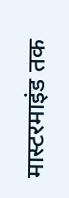मास्टरमाइंड तक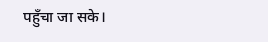पहुँचा जा सके।